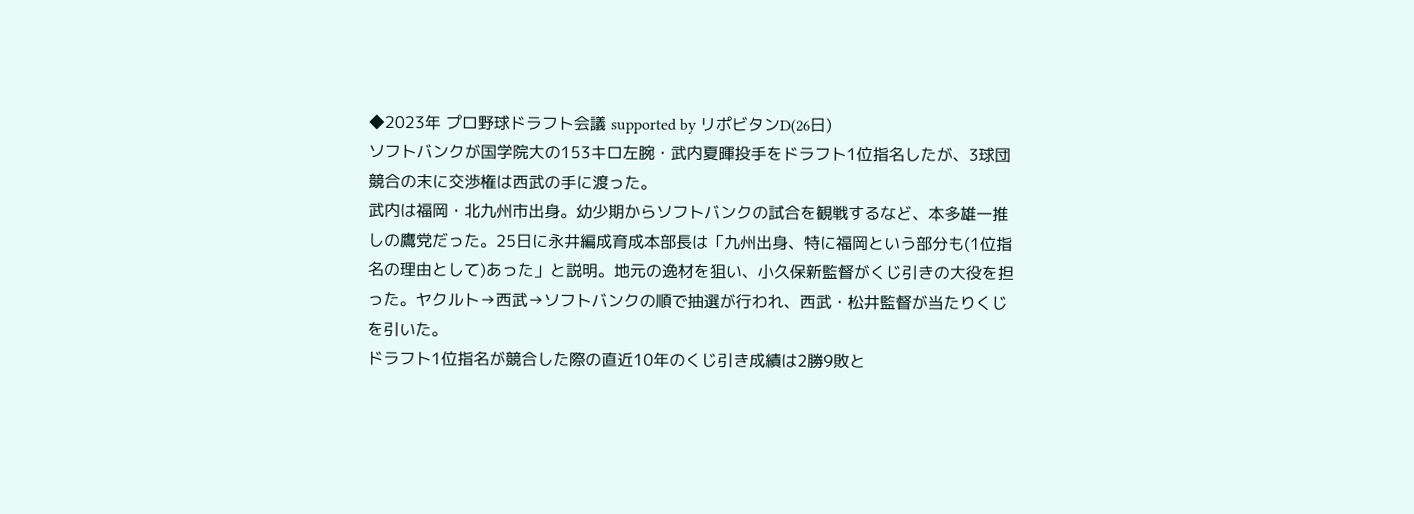◆2023年 プロ野球ドラフト会議 supported by リポビタンD(26日)
ソフトバンクが国学院大の153キロ左腕・武内夏暉投手をドラフト1位指名したが、3球団競合の末に交渉権は西武の手に渡った。
武内は福岡・北九州市出身。幼少期からソフトバンクの試合を観戦するなど、本多雄一推しの鷹党だった。25日に永井編成育成本部長は「九州出身、特に福岡という部分も(1位指名の理由として)あった」と説明。地元の逸材を狙い、小久保新監督がくじ引きの大役を担った。ヤクルト→西武→ソフトバンクの順で抽選が行われ、西武・松井監督が当たりくじを引いた。
ドラフト1位指名が競合した際の直近10年のくじ引き成績は2勝9敗と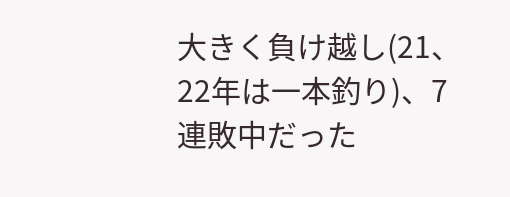大きく負け越し(21、22年は一本釣り)、7連敗中だった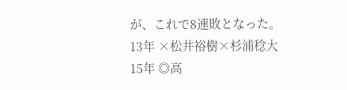が、これで8連敗となった。
13年 ×松井裕樹×杉浦稔大
15年 ◎高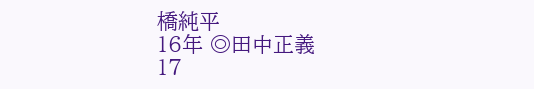橋純平
16年 ◎田中正義
17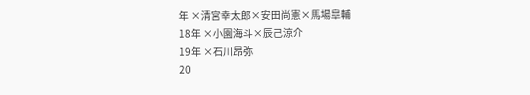年 ×清宮幸太郎×安田尚憲×馬場皐輔
18年 ×小園海斗×辰己涼介
19年 ×石川昂弥
20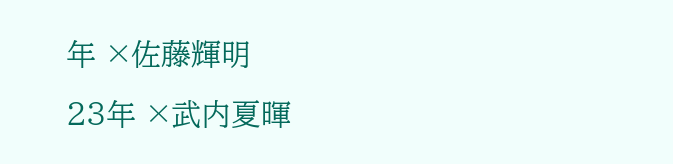年 ×佐藤輝明
23年 ×武内夏暉